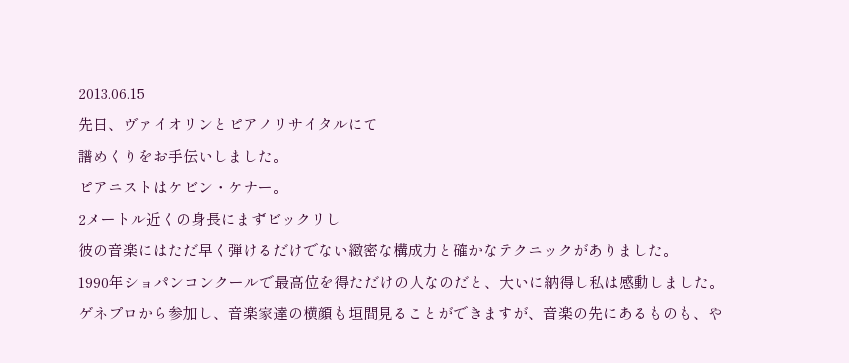2013.06.15
先日、ヴァイオリンとピアノリサイタルにて
譜めくりをお手伝いしました。
ピアニストはケビン・ケナー。
2メートル近くの身長にまずビックリし
彼の音楽にはただ早く弾けるだけでない緻密な構成力と確かなテクニックがありました。
1990年ショパンコンクールで最高位を得ただけの人なのだと、大いに納得し私は感動しました。
ゲネプロから参加し、音楽家達の横顔も垣間見ることができますが、音楽の先にあるものも、や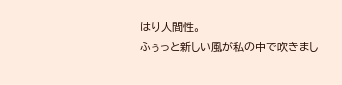はり人間性。
ふぅっと新しい風が私の中で吹きまし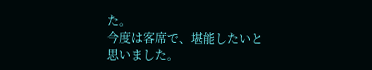た。
今度は客席で、堪能したいと思いました。